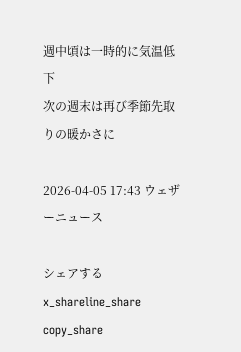週中頃は一時的に気温低下
次の週末は再び季節先取りの暖かさに

2026-04-05 17:43 ウェザーニュース

シェアする
x_shareline_share
copy_share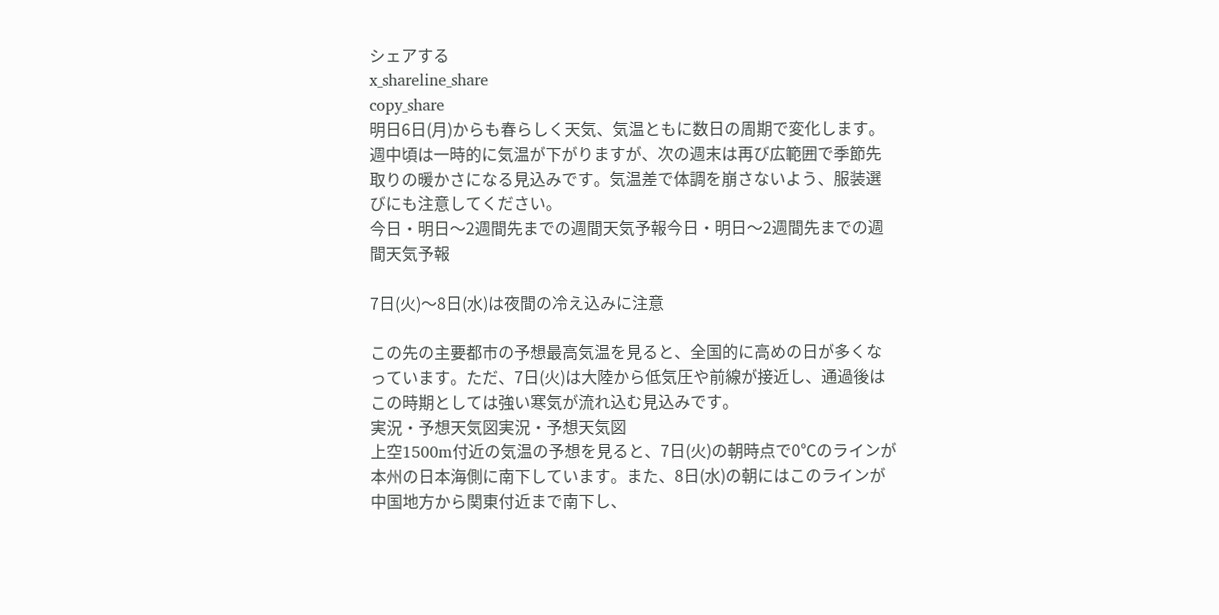シェアする
x_shareline_share
copy_share
明日6日(月)からも春らしく天気、気温ともに数日の周期で変化します。週中頃は一時的に気温が下がりますが、次の週末は再び広範囲で季節先取りの暖かさになる見込みです。気温差で体調を崩さないよう、服装選びにも注意してください。
今日・明日〜2週間先までの週間天気予報今日・明日〜2週間先までの週間天気予報

7日(火)〜8日(水)は夜間の冷え込みに注意

この先の主要都市の予想最高気温を見ると、全国的に高めの日が多くなっています。ただ、7日(火)は大陸から低気圧や前線が接近し、通過後はこの時期としては強い寒気が流れ込む見込みです。
実況・予想天気図実況・予想天気図
上空1500m付近の気温の予想を見ると、7日(火)の朝時点で0℃のラインが本州の日本海側に南下しています。また、8日(水)の朝にはこのラインが中国地方から関東付近まで南下し、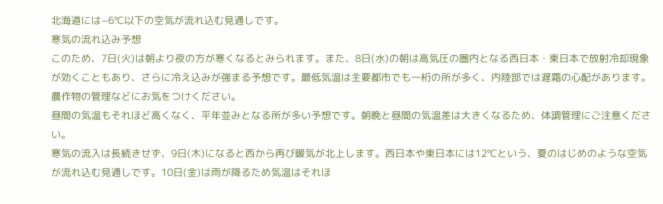北海道には−6℃以下の空気が流れ込む見通しです。
寒気の流れ込み予想
このため、7日(火)は朝より夜の方が寒くなるとみられます。また、8日(水)の朝は高気圧の圏内となる西日本・東日本で放射冷却現象が効くこともあり、さらに冷え込みが強まる予想です。最低気温は主要都市でも一桁の所が多く、内陸部では遅霜の心配があります。農作物の管理などにお気をつけください。
昼間の気温もそれほど高くなく、平年並みとなる所が多い予想です。朝晩と昼間の気温差は大きくなるため、体調管理にご注意ください。
寒気の流入は長続きせず、9日(木)になると西から再び暖気が北上します。西日本や東日本には12℃という、夏のはじめのような空気が流れ込む見通しです。10日(金)は雨が降るため気温はそれほ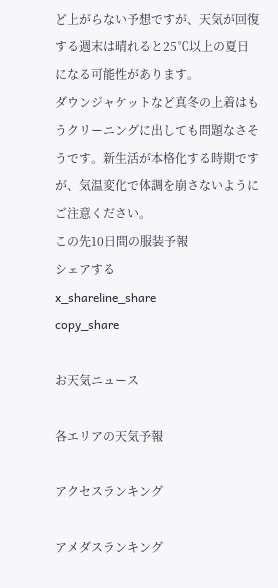ど上がらない予想ですが、天気が回復する週末は晴れると25℃以上の夏日になる可能性があります。
ダウンジャケットなど真冬の上着はもうクリーニングに出しても問題なさそうです。新生活が本格化する時期ですが、気温変化で体調を崩さないようにご注意ください。
この先10日間の服装予報
シェアする
x_shareline_share
copy_share

お天気ニュース

各エリアの天気予報

アクセスランキング

アメダスランキング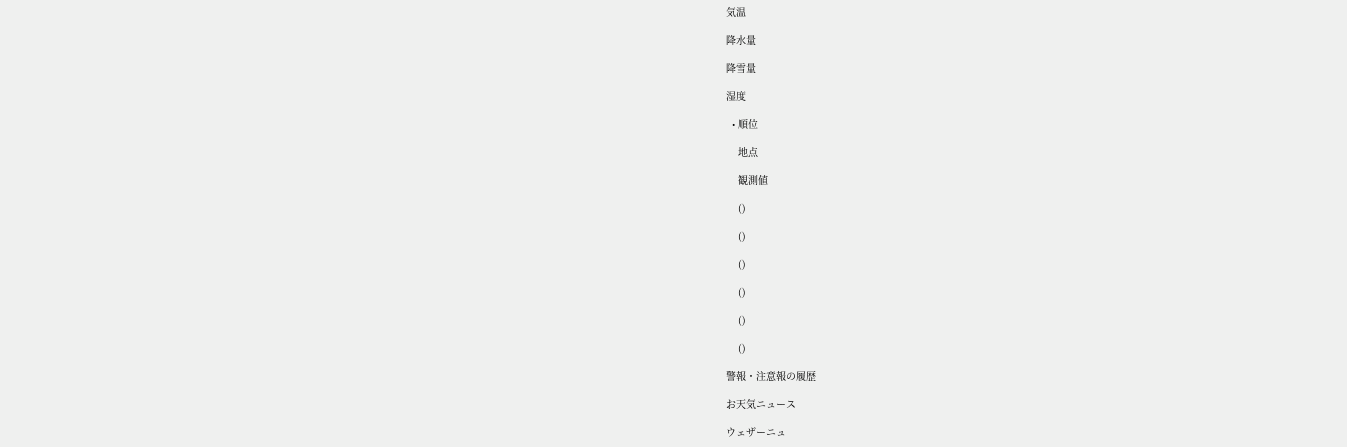気温

降水量

降雪量

湿度

  • 順位

    地点

    観測値

    ()

    ()

    ()

    ()

    ()

    ()

警報・注意報の履歴

お天気ニュース

ウェザーニュ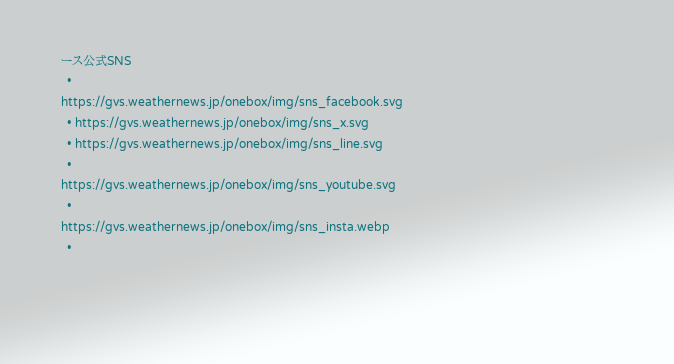ース公式SNS
  • https://gvs.weathernews.jp/onebox/img/sns_facebook.svg
  • https://gvs.weathernews.jp/onebox/img/sns_x.svg
  • https://gvs.weathernews.jp/onebox/img/sns_line.svg
  • https://gvs.weathernews.jp/onebox/img/sns_youtube.svg
  • https://gvs.weathernews.jp/onebox/img/sns_insta.webp
  •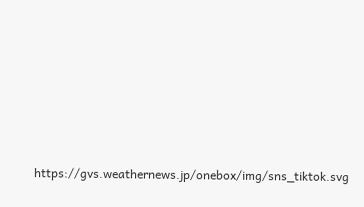https://gvs.weathernews.jp/onebox/img/sns_tiktok.svg